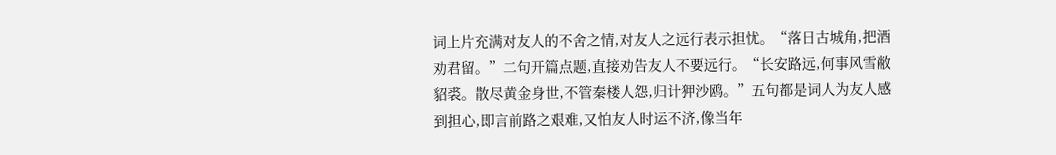词上片充满对友人的不舍之情,对友人之远行表示担忧。“落日古城角,把酒劝君留。”二句开篇点题,直接劝告友人不要远行。“长安路远,何事风雪敝貂裘。散尽黄金身世,不管秦楼人怨,归计狎沙鸥。”五句都是词人为友人感到担心,即言前路之艰难,又怕友人时运不济,像当年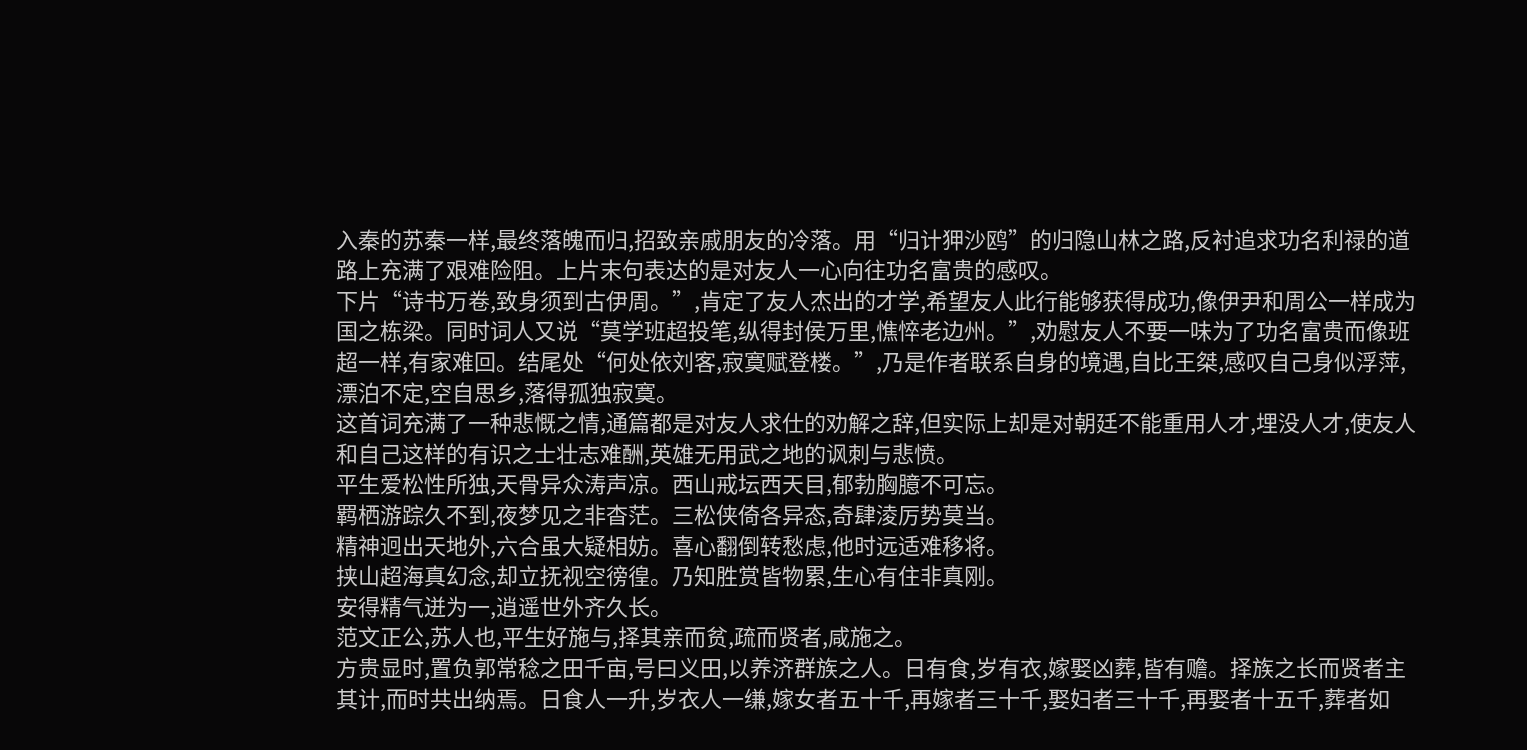入秦的苏秦一样,最终落魄而归,招致亲戚朋友的冷落。用“归计狎沙鸥”的归隐山林之路,反衬追求功名利禄的道路上充满了艰难险阻。上片末句表达的是对友人一心向往功名富贵的感叹。
下片“诗书万卷,致身须到古伊周。”,肯定了友人杰出的才学,希望友人此行能够获得成功,像伊尹和周公一样成为国之栋梁。同时词人又说“莫学班超投笔,纵得封侯万里,憔悴老边州。”,劝慰友人不要一味为了功名富贵而像班超一样,有家难回。结尾处“何处依刘客,寂寞赋登楼。”,乃是作者联系自身的境遇,自比王桀,感叹自己身似浮萍,漂泊不定,空自思乡,落得孤独寂寞。
这首词充满了一种悲慨之情,通篇都是对友人求仕的劝解之辞,但实际上却是对朝廷不能重用人才,埋没人才,使友人和自己这样的有识之士壮志难酬,英雄无用武之地的讽刺与悲愤。
平生爱松性所独,天骨异众涛声凉。西山戒坛西天目,郁勃胸臆不可忘。
羁栖游踪久不到,夜梦见之非杳茫。三松侠倚各异态,奇肆淩厉势莫当。
精神迥出天地外,六合虽大疑相妨。喜心翻倒转愁虑,他时远适难移将。
挟山超海真幻念,却立抚视空徬徨。乃知胜赏皆物累,生心有住非真刚。
安得精气迸为一,逍遥世外齐久长。
范文正公,苏人也,平生好施与,择其亲而贫,疏而贤者,咸施之。
方贵显时,置负郭常稔之田千亩,号曰义田,以养济群族之人。日有食,岁有衣,嫁娶凶葬,皆有赡。择族之长而贤者主其计,而时共出纳焉。日食人一升,岁衣人一缣,嫁女者五十千,再嫁者三十千,娶妇者三十千,再娶者十五千,葬者如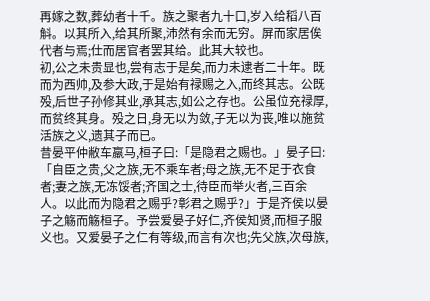再嫁之数,葬幼者十千。族之聚者九十口,岁入给稻八百斛。以其所入,给其所聚,沛然有余而无穷。屏而家居俟代者与焉;仕而居官者罢其给。此其大较也。
初,公之未贵显也,尝有志于是矣,而力未逮者二十年。既而为西帅,及参大政,于是始有禄赐之入,而终其志。公既殁,后世子孙修其业,承其志,如公之存也。公虽位充禄厚,而贫终其身。殁之日,身无以为敛,子无以为丧,唯以施贫活族之义,遗其子而已。
昔晏平仲敝车羸马,桓子曰:「是隐君之赐也。」晏子曰:「自臣之贵,父之族,无不乘车者;母之族,无不足于衣食者;妻之族,无冻馁者;齐国之士,待臣而举火者,三百余人。以此而为隐君之赐乎?彰君之赐乎?」于是齐侯以晏子之觞而觞桓子。予尝爱晏子好仁,齐侯知贤,而桓子服义也。又爱晏子之仁有等级,而言有次也;先父族,次母族,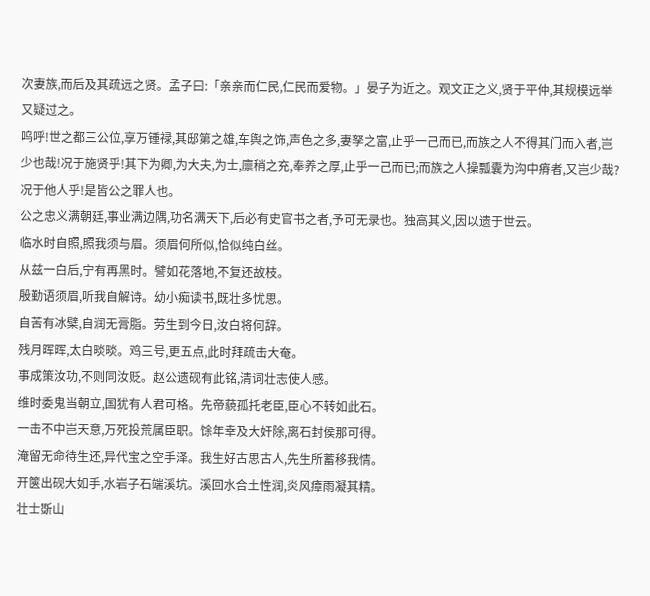次妻族,而后及其疏远之贤。孟子曰:「亲亲而仁民,仁民而爱物。」晏子为近之。观文正之义,贤于平仲,其规模远举又疑过之。
呜呼!世之都三公位,享万锺禄,其邸第之雄,车舆之饰,声色之多,妻孥之富,止乎一己而已,而族之人不得其门而入者,岂少也哉!况于施贤乎!其下为卿,为大夫,为士,廪稍之充,奉养之厚,止乎一己而已;而族之人操瓢囊为沟中瘠者,又岂少哉?况于他人乎!是皆公之罪人也。
公之忠义满朝廷,事业满边隅,功名满天下,后必有史官书之者,予可无录也。独高其义,因以遗于世云。
临水时自照,照我须与眉。须眉何所似,恰似纯白丝。
从兹一白后,宁有再黑时。譬如花落地,不复还故枝。
殷勤语须眉,听我自解诗。幼小痴读书,既壮多忧思。
自苦有冰檗,自润无膏脂。劳生到今日,汝白将何辞。
残月晖晖,太白晱晱。鸡三号,更五点,此时拜疏击大奄。
事成策汝功,不则同汝贬。赵公遗砚有此铭,清词壮志使人感。
维时委鬼当朝立,国犹有人君可格。先帝藐孤托老臣,臣心不转如此石。
一击不中岂天意,万死投荒属臣职。馀年幸及大奸除,离石封侯那可得。
淹留无命待生还,异代宝之空手泽。我生好古思古人,先生所蓄移我情。
开箧出砚大如手,水岩子石端溪坑。溪回水合土性润,炎风瘴雨凝其精。
壮士斲山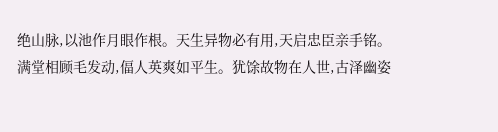绝山脉,以池作月眼作根。天生异物必有用,天启忠臣亲手铭。
满堂相顾毛发动,偪人英爽如平生。犹馀故物在人世,古泽幽姿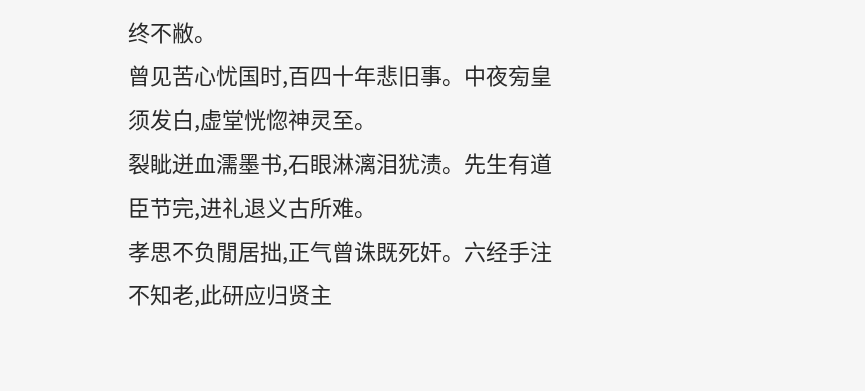终不敝。
曾见苦心忧国时,百四十年悲旧事。中夜㫄皇须发白,虚堂恍惚神灵至。
裂眦迸血濡墨书,石眼淋漓泪犹渍。先生有道臣节完,进礼退义古所难。
孝思不负閒居拙,正气曾诛既死奸。六经手注不知老,此研应归贤主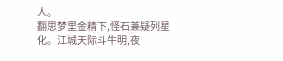人。
翻思梦里金精下,怪石兼疑列星化。江城天际斗牛明,夜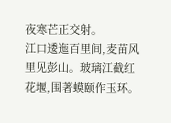夜寒芒正交射。
江口逶迤百里间,麦苗风里见彭山。玻璃江截红花堰,围著蟆颐作玉环。